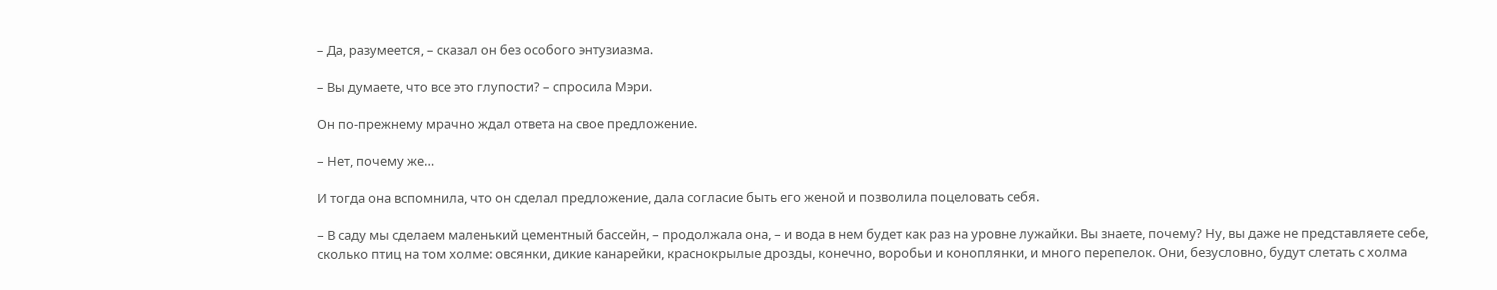– Да, разумеется, – сказал он без особого энтузиазма.

– Вы думаете, что все это глупости? – спросила Мэри.

Он по-прежнему мрачно ждал ответа на свое предложение.

– Нет, почему же…

И тогда она вспомнила, что он сделал предложение, дала согласие быть его женой и позволила поцеловать себя.

– В саду мы сделаем маленький цементный бассейн, – продолжала она, – и вода в нем будет как раз на уровне лужайки. Вы знаете, почему? Ну, вы даже не представляете себе, сколько птиц на том холме: овсянки, дикие канарейки, краснокрылые дрозды, конечно, воробьи и коноплянки, и много перепелок. Они, безусловно, будут слетать с холма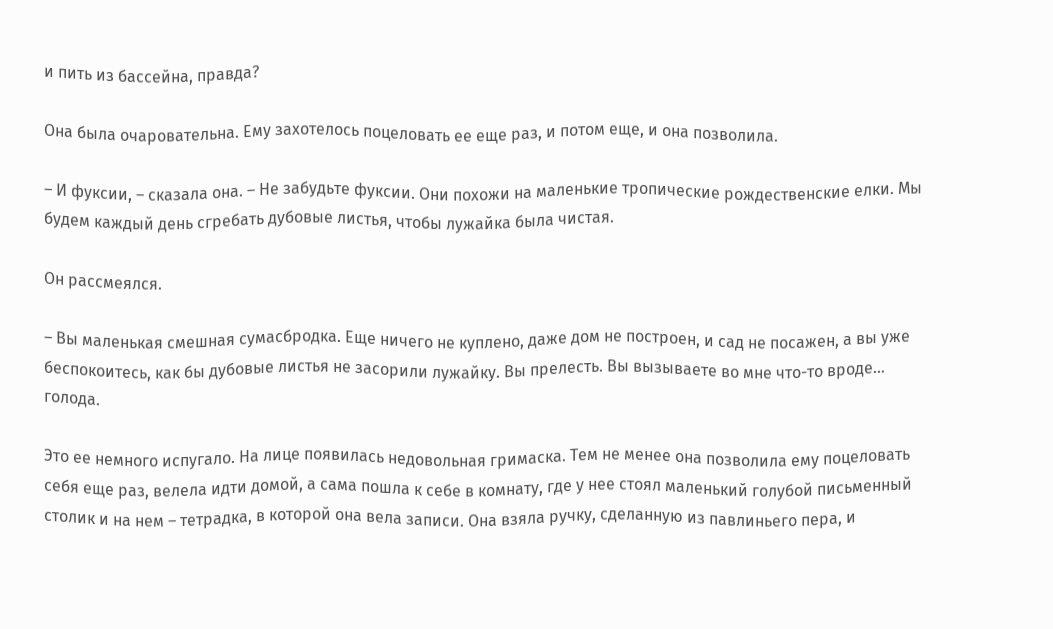и пить из бассейна, правда?

Она была очаровательна. Ему захотелось поцеловать ее еще раз, и потом еще, и она позволила.

– И фуксии, – сказала она. – Не забудьте фуксии. Они похожи на маленькие тропические рождественские елки. Мы будем каждый день сгребать дубовые листья, чтобы лужайка была чистая.

Он рассмеялся.

– Вы маленькая смешная сумасбродка. Еще ничего не куплено, даже дом не построен, и сад не посажен, а вы уже беспокоитесь, как бы дубовые листья не засорили лужайку. Вы прелесть. Вы вызываете во мне что-то вроде… голода.

Это ее немного испугало. На лице появилась недовольная гримаска. Тем не менее она позволила ему поцеловать себя еще раз, велела идти домой, а сама пошла к себе в комнату, где у нее стоял маленький голубой письменный столик и на нем – тетрадка, в которой она вела записи. Она взяла ручку, сделанную из павлиньего пера, и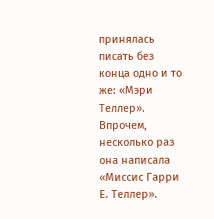принялась писать без конца одно и то же: «Мэри Теллер». Впрочем, несколько раз она написала «Миссис Гарри Е. Теллер».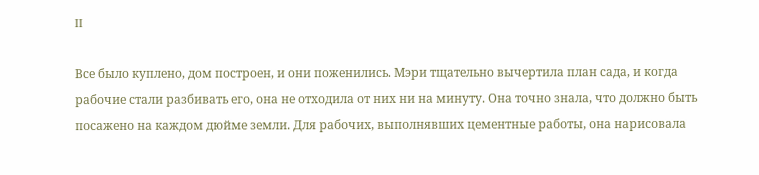II

Все было куплено, дом построен, и они поженились. Мэри тщательно вычертила план сада, и когда рабочие стали разбивать его, она не отходила от них ни на минуту. Она точно знала, что должно быть посажено на каждом дюйме земли. Для рабочих, выполнявших цементные работы, она нарисовала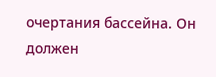очертания бассейна. Он должен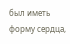был иметь форму сердца,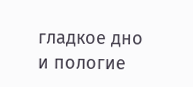гладкое дно и пологие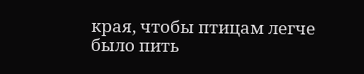края, чтобы птицам легче было пить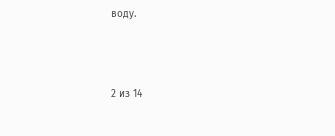воду.



2 из 14